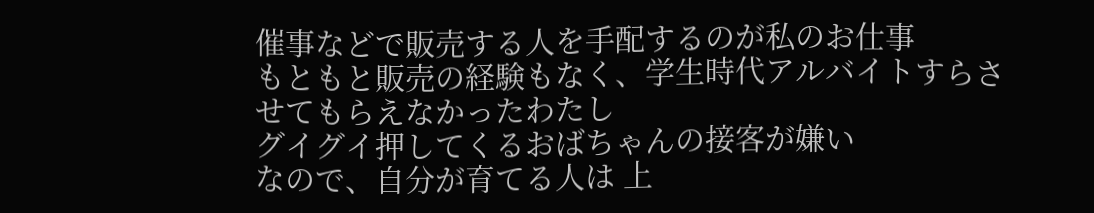催事などで販売する人を手配するのが私のお仕事
もともと販売の経験もなく、学生時代アルバイトすらさせてもらえなかったわたし
グイグイ押してくるおばちゃんの接客が嫌い
なので、自分が育てる人は 上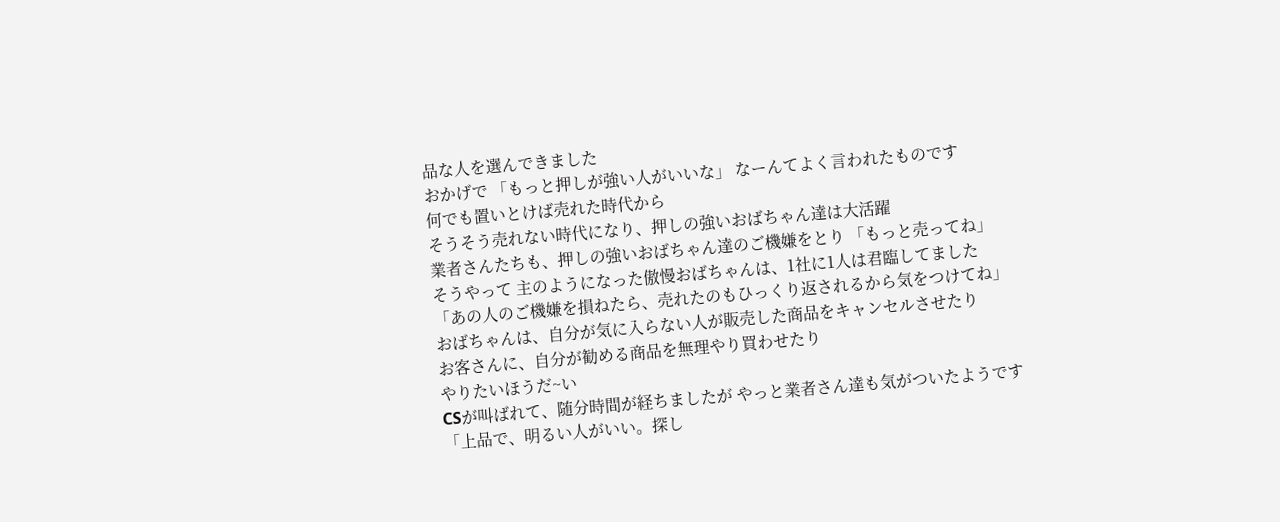品な人を選んできました
おかげで 「もっと押しが強い人がいいな」 なーんてよく言われたものです
何でも置いとけば売れた時代から
そうそう売れない時代になり、押しの強いおばちゃん達は大活躍
業者さんたちも、押しの強いおばちゃん達のご機嫌をとり 「もっと売ってね」
そうやって 主のようになった傲慢おばちゃんは、1社に1人は君臨してました
「あの人のご機嫌を損ねたら、売れたのもひっくり返されるから気をつけてね」
おばちゃんは、自分が気に入らない人が販売した商品をキャンセルさせたり
お客さんに、自分が勧める商品を無理やり買わせたり
やりたいほうだ~い
CSが叫ばれて、随分時間が経ちましたが やっと業者さん達も気がついたようです
「上品で、明るい人がいい。探し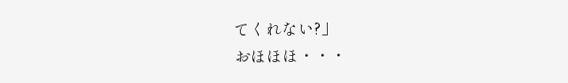てくれない?」
おほほほ・・・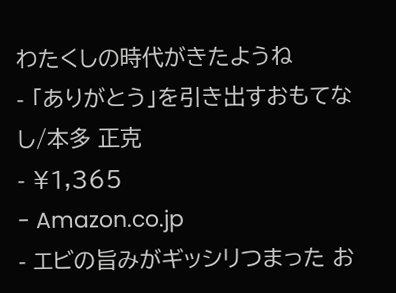わたくしの時代がきたようね
- 「ありがとう」を引き出すおもてなし/本多 正克
- ¥1,365
- Amazon.co.jp
- エビの旨みがギッシリつまった お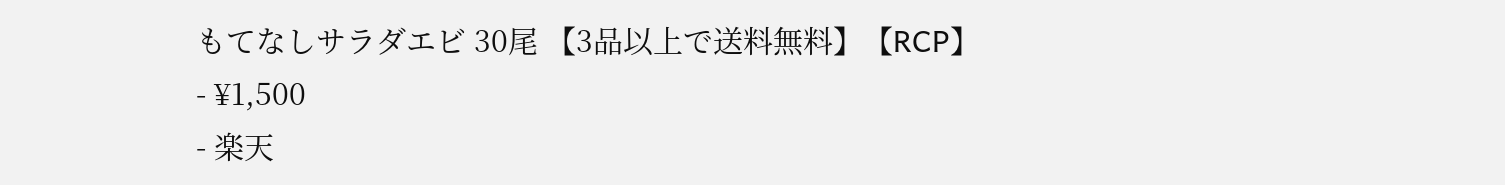もてなしサラダエビ 30尾 【3品以上で送料無料】【RCP】
- ¥1,500
- 楽天